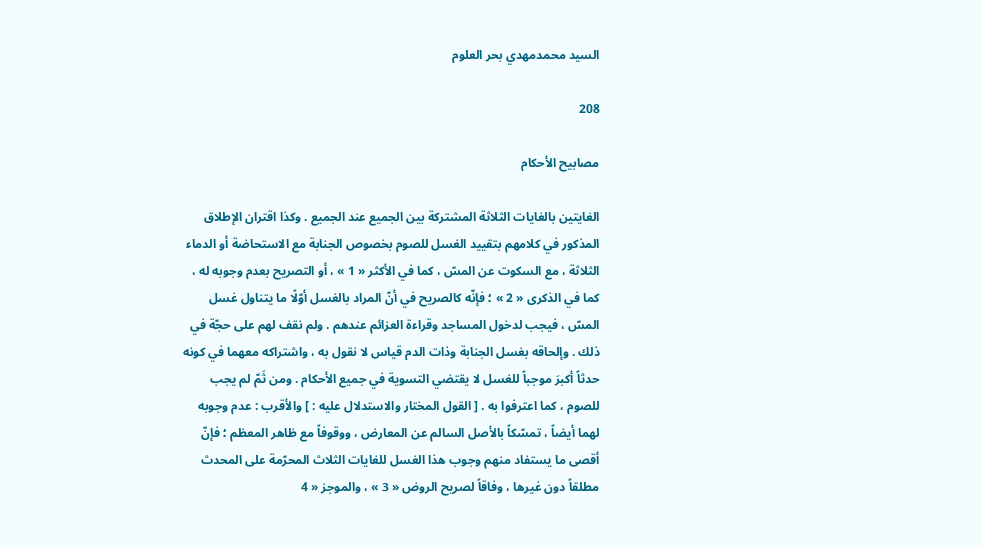السيد محمدمهدي بحر العلوم

208

مصابيح الأحكام

الغايتين بالغايات الثلاثة المشتركة بين الجميع عند الجميع . وكذا اقتران الإطلاق المذكور في كلامهم بتقييد الغسل للصوم بخصوص الجنابة مع الاستحاضة أو الدماء الثلاثة ، مع السكوت عن المسّ ، كما في الأكثر « 1 » ، أو التصريح بعدم وجوبه له ، كما في الذكرى « 2 » ؛ فإنّه كالصريح في أنّ المراد بالغسل أوّلًا ما يتناول غسل المسّ ، فيجب لدخول المساجد وقراءة العزائم عندهم . ولم نقف لهم على حجّة في ذلك . وإلحاقه بغسل الجنابة وذات الدم قياس لا نقول به ، واشتراكه معهما في كونه حدثاً أكبرَ موجباً للغسل لا يقتضي التسوية في جميع الأحكام . ومن ثَمّ لم يجب للصوم ، كما اعترفوا به . [ القول المختار والاستدلال عليه : ] والأقرب : عدم وجوبه لهما أيضاً ، تمسّكاً بالأصل السالم عن المعارض ، ووقوفاً مع ظاهر المعظم ؛ فإنّ أقصى ما يستفاد منهم وجوب هذا الغسل للغايات الثلاث المحرّمة على المحدث مطلقاً دون غيرها ، وفاقاً لصريح الروض « 3 » ، والموجز « 4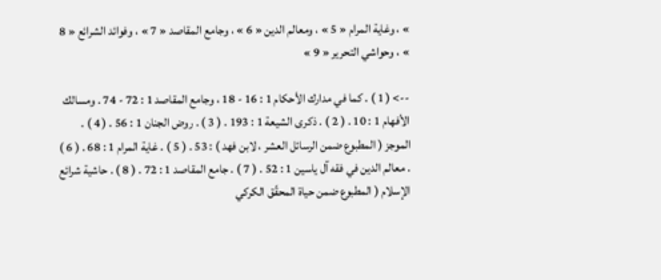» ، وغاية المرام « 5 » ، ومعالم الدين « 6 » ، وجامع المقاصد « 7 » ، وفوائد الشرائع « 8 » ، وحواشي التحرير « 9 »

--> ( 1 ) . كما في مدارك الأحكام 1 : 16 - 18 ، وجامع المقاصد 1 : 72 - 74 . ومسالك الأفهام 1 : 10 . ( 2 ) . ذكرى الشيعة 1 : 193 . ( 3 ) . روض الجنان 1 : 56 . ( 4 ) . الموجز ( المطبوع ضمن الرسائل العشر ، لابن فهد ) : 53 . ( 5 ) . غاية المرام 1 : 68 . ( 6 ) . معالم الدين في فقه آل ياسين 1 : 52 . ( 7 ) . جامع المقاصد 1 : 72 . ( 8 ) . حاشية شرائع الإسلام ( المطبوع ضمن حياة المحقّق الكركي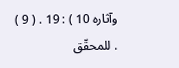وآثاره 10 ) : 19 . ( 9 ) . للمحقّق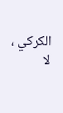الكركي ، لا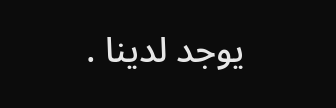يوجد لدينا .